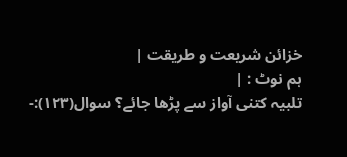خزائن شریعت و طریقت |
ہم نوٹ : |
تلبیہ کتنی آواز سے پڑھا جائے؟ سوال(۱۲۳):-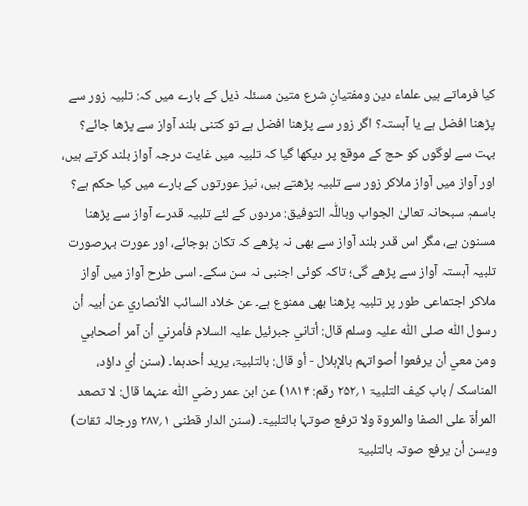کیا فرماتے ہیں علماء دین ومفتیانِ شرع متین مسئلہ ذیل کے بارے میں کہ: تلبیہ زور سے پڑھنا افضل ہے یا آہستہ؟ اگر زور سے پڑھنا افضل ہے تو کتنی بلند آواز سے پڑھا جائے؟ بہت سے لوگوں کو حج کے موقع پر دیکھا گیا کہ تلبیہ میں غایت درجہ آواز بلند کرتے ہیں، اور آواز میں آواز ملاکر زور سے تلبیہ پڑھتے ہیں، نیز عورتوں کے بارے میں کیا حکم ہے؟ باسمہٖ سبحانہ تعالیٰ الجواب وباللّٰہ التوفیق: مردوں کے لئے تلبیہ قدرے آواز سے پڑھنا مسنون ہے، مگر اس قدر بلند آواز سے بھی نہ پڑھے کہ تکان ہوجائے، اور عورت بہرصورت تلبیہ آہستہ آواز سے پڑھے گی؛ تاکہ کوئی اجنبی نہ سن سکے۔ اسی طرح آواز میں آواز ملاکر اجتماعی طور پر تلبیہ پڑھنا بھی ممنوع ہے۔ عن خلاد السائب الأنصاري عن أبیہ أن رسول اللّٰہ صلی اللّٰہ علیہ وسلم قال: أتاني جبرئیل علیہ السلام فأمرني أن آمر أصحابي ومن معي أن یرفعوا أصواتہم بالإہلال - أو قال: بالتلبیۃ، یرید أحدہما۔ (سنن أي داؤد، المناسک / باب کیف التلبیۃ ۱؍۲۵۲ رقم: ۱۸۱۴) عن ابن عمر رضي اللّٰہ عنہما قال: لا تصعد المرأۃ علی الصفا والمروۃ ولا ترفع صوتہا بالتلبیۃ۔ (سنن الدار قطنی ۱؍۲۸۷ ورجالہ ثقات) ویسن أن یرفع صوتہ بالتلبیۃ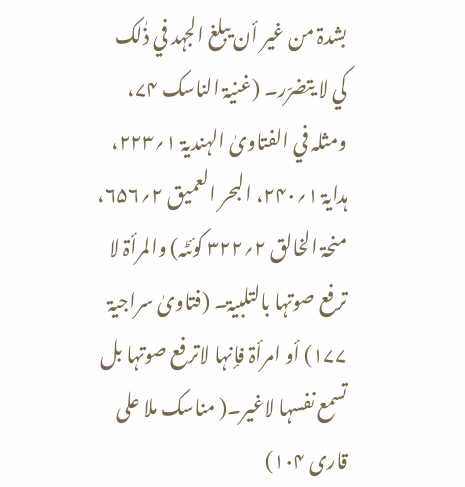بشدۃ من غیر أن یبلغ الجہد في ذٰلک کي لا یتضرّر۔ (غنیۃ الناسک ۷۴، ومثلہ في الفتاویٰ الہندیۃ ۱؍۲۲۳، ہدایۃ ۱؍۲۴۰، البحر العمیق ۲؍۶۵۶، منحۃ الخالق ۲؍۳۲۲ کوئٹہ) والمرأۃ لا ترفع صوتہا بالتلبیۃ۔ (فتاویٰ سراجیۃ ۱۷۷) أو امرأۃ فإنہا لاترفع صوتہا بل تسمع نفسہا لاغیر۔( مناسک ملا علی قاری ۱۰۴)